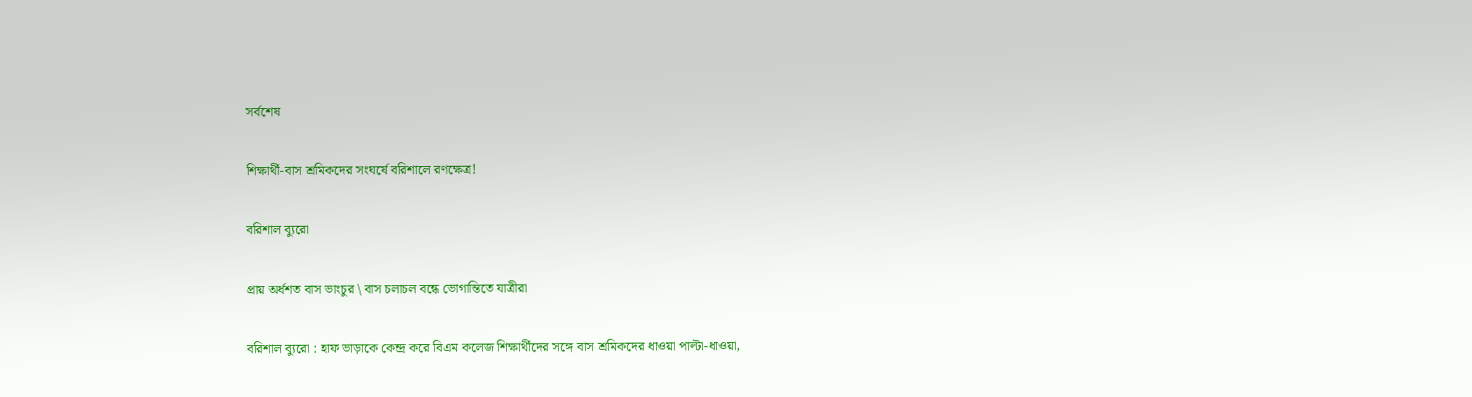সর্বশেষ

শিক্ষার্থী-বাস শ্রমিকদের সংঘর্ষে বরিশালে রণক্ষেত্র!

বরিশাল ব্যুরো

প্রায় অর্ধশত বাস ভাংচুর \ বাস চলাচল বন্ধে ভোগান্তিতে যাত্রীরা

বরিশাল ব্যুরো : হাফ ভাড়াকে কেন্দ্র করে বিএম কলেজ শিক্ষার্থীদের সঙ্গে বাস শ্রমিকদের ধাওয়া পাল্টা-ধাওয়া,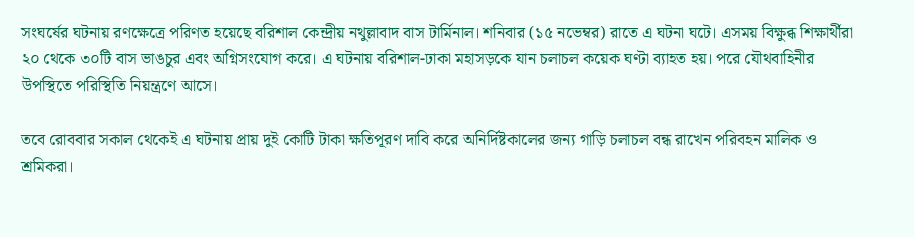সংঘর্ষের ঘটনায় রণক্ষেত্রে পরিণত হয়েছে বরিশাল কেন্দ্রীয় নথুল্লাবাদ বাস টার্মিনাল। শনিবার (১৫ নভেম্বর) রাতে এ ঘটনা ঘটে। এসময় বিক্ষুব্ধ শিক্ষার্থীরা ২০ থেকে ৩০টি বাস ভাঙচুর এবং অগ্নিসংযোগ করে। এ ঘটনায় বরিশাল-ঢাকা মহাসড়কে যান চলাচল কয়েক ঘণ্টা ব্যাহত হয়। পরে যৌথবাহিনীর উপস্থিতে পরিস্থিতি নিয়ন্ত্রণে আসে।

তবে রোববার সকাল থেকেই এ ঘটনায় প্রায় দুই কোটি টাকা ক্ষতিপূরণ দাবি করে অনির্দিষ্টকালের জন্য গাড়ি চলাচল বন্ধ রাখেন পরিবহন মালিক ও শ্রমিকরা।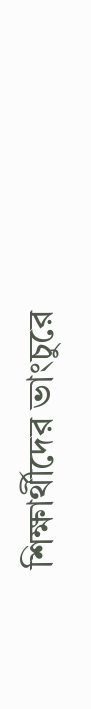শিক্ষার্থীদের ভাংচুরে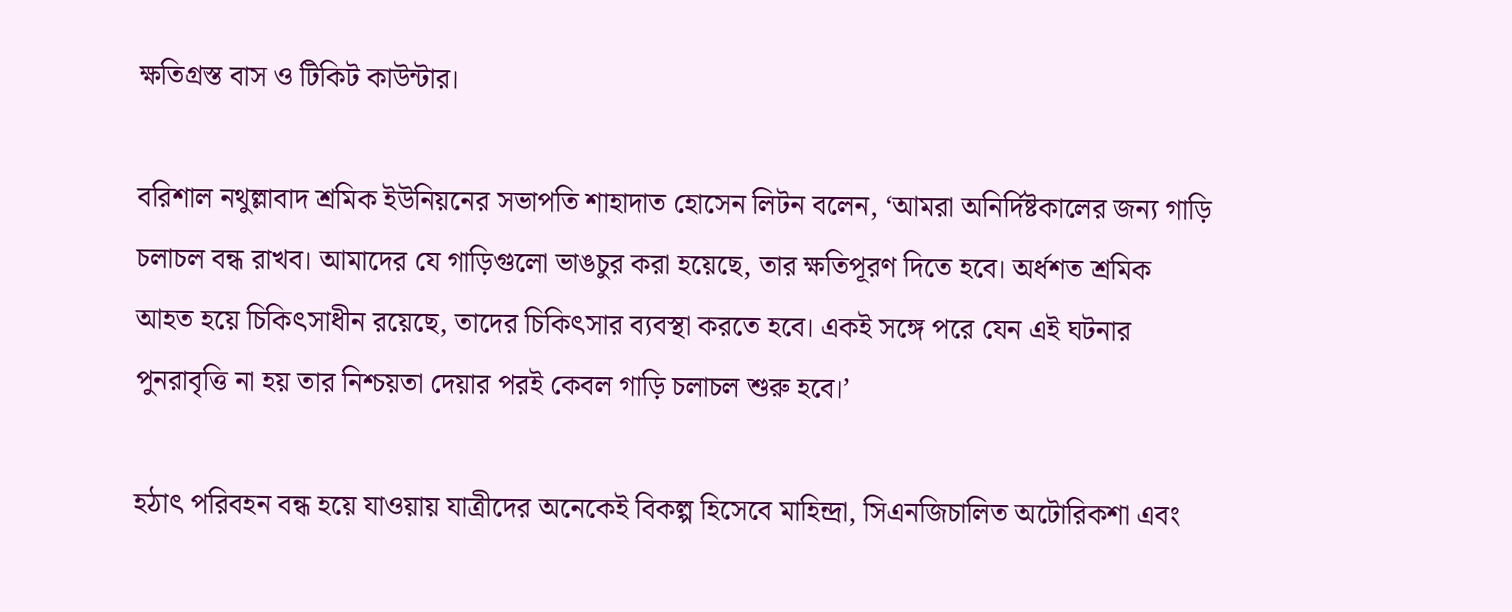ক্ষতিগ্রস্ত বাস ও টিকিট কাউন্টার।

বরিশাল নথুল্লাবাদ শ্রমিক ইউনিয়নের সভাপতি শাহাদাত হোসেন লিটন বলেন, ‘আমরা অনির্দিষ্টকালের জন্য গাড়ি চলাচল বন্ধ রাখব। আমাদের যে গাড়িগুলো ভাঙচুর করা হয়েছে, তার ক্ষতিপূরণ দিতে হবে। অর্ধশত শ্রমিক আহত হয়ে চিকিৎসাধীন রয়েছে, তাদের চিকিৎসার ব্যবস্থা করতে হবে। একই সঙ্গে পরে যেন এই ঘটনার পুনরাবৃত্তি না হয় তার নিশ্চয়তা দেয়ার পরই কেবল গাড়ি চলাচল শুরু হবে।’

হঠাৎ পরিবহন বন্ধ হয়ে যাওয়ায় যাত্রীদের অনেকেই বিকল্প হিসেবে মাহিন্দ্রা, সিএনজিচালিত অটোরিকশা এবং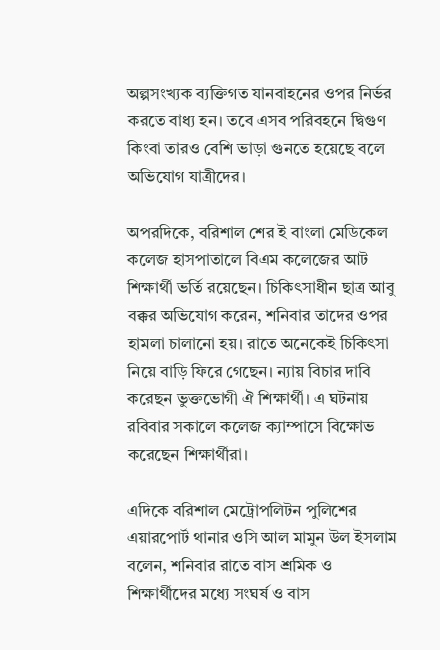অল্পসংখ্যক ব্যক্তিগত যানবাহনের ওপর নির্ভর করতে বাধ্য হন। তবে এসব পরিবহনে দ্বিগুণ কিংবা তারও বেশি ভাড়া গুনতে হয়েছে বলে অভিযোগ যাত্রীদের।

অপরদিকে, বরিশাল শের ই বাংলা মেডিকেল কলেজ হাসপাতালে বিএম কলেজের আট শিক্ষার্থী ভর্তি রয়েছেন। চিকিৎসাধীন ছাত্র আবু বক্কর অভিযোগ করেন, শনিবার তাদের ওপর হামলা চালানো হয়। রাতে অনেকেই চিকিৎসা নিয়ে বাড়ি ফিরে গেছেন। ন্যায় বিচার দাবি করেছন ভুক্তভোগী ঐ শিক্ষার্থী। এ ঘটনায় রবিবার সকালে কলেজ ক্যাম্পাসে বিক্ষোভ করেছেন শিক্ষার্থীরা।

এদিকে বরিশাল মেট্রোপলিটন পুলিশের এয়ারপোর্ট থানার ওসি আল মামুন উল ইসলাম বলেন, শনিবার রাতে বাস শ্রমিক ও শিক্ষার্থীদের মধ্যে সংঘর্ষ ও বাস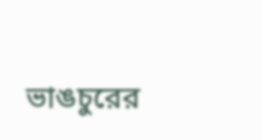ভাঙচুরের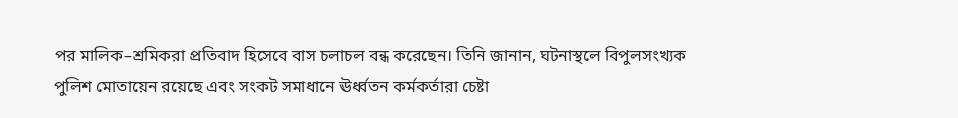পর মালিক–শ্রমিকরা প্রতিবাদ হিসেবে বাস চলাচল বন্ধ করেছেন। তিনি জানান, ঘটনাস্থলে বিপুলসংখ্যক পুলিশ মোতায়েন রয়েছে এবং সংকট সমাধানে ঊর্ধ্বতন কর্মকর্তারা চেষ্টা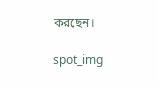করছেন।

spot_img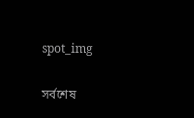spot_img

সর্বশেষ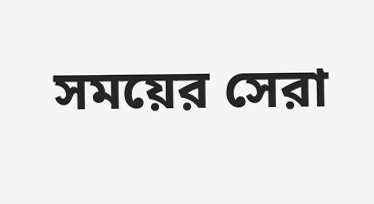সময়ের সেরা